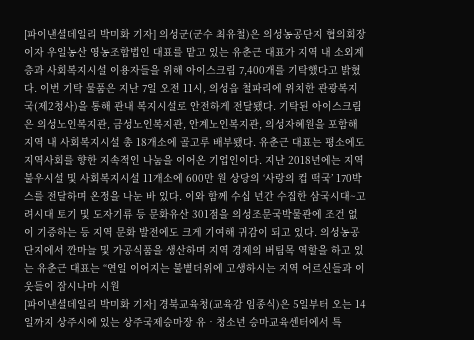[파이낸셜데일리 박미화 기자] 의성군(군수 최유철)은 의성농공단지 협의회장이자 우일농산 영농조합법인 대표를 맡고 있는 유춘근 대표가 지역 내 소외계층과 사회복지시설 이용자들을 위해 아이스크림 7,400개를 기탁했다고 밝혔다. 이번 기탁 물품은 지난 7일 오전 11시, 의성읍 철파리에 위치한 관광복지국(제2청사)을 통해 관내 복지시설로 안전하게 전달됐다. 기탁된 아이스크림은 의성노인복지관, 금성노인복지관, 안계노인복지관, 의성자혜원을 포함해 지역 내 사회복지시설 총 18개소에 골고루 배부됐다. 유춘근 대표는 평소에도 지역사회를 향한 지속적인 나눔을 이어온 기업인이다. 지난 2018년에는 지역 불우시설 및 사회복지시설 11개소에 600만 원 상당의 ‘사랑의 컵 떡국’ 170박스를 전달하며 온정을 나눈 바 있다. 이와 함께 수십 년간 수집한 삼국시대~고려시대 토기 및 도자기류 등 문화유산 301점을 의성조문국박물관에 조건 없이 기증하는 등 지역 문화 발전에도 크게 기여해 귀감이 되고 있다. 의성농공단지에서 깐마늘 및 가공식품을 생산하며 지역 경제의 버팀목 역할을 하고 있는 유춘근 대표는 “연일 이어지는 불볕더위에 고생하시는 지역 어르신들과 이웃들이 잠시나마 시원
[파이낸셜데일리 박미화 기자] 경북교육청(교육감 임종식)은 5일부터 오는 14일까지 상주시에 있는 상주국제승마장 유‧청소년 승마교육센터에서 특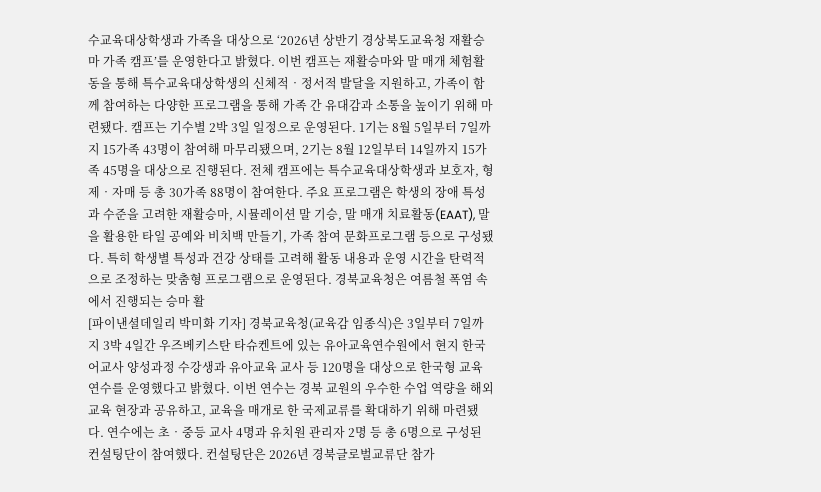수교육대상학생과 가족을 대상으로 ‘2026년 상반기 경상북도교육청 재활승마 가족 캠프’를 운영한다고 밝혔다. 이번 캠프는 재활승마와 말 매개 체험활동을 통해 특수교육대상학생의 신체적‧정서적 발달을 지원하고, 가족이 함께 참여하는 다양한 프로그램을 통해 가족 간 유대감과 소통을 높이기 위해 마련됐다. 캠프는 기수별 2박 3일 일정으로 운영된다. 1기는 8월 5일부터 7일까지 15가족 43명이 참여해 마무리됐으며, 2기는 8월 12일부터 14일까지 15가족 45명을 대상으로 진행된다. 전체 캠프에는 특수교육대상학생과 보호자, 형제‧자매 등 총 30가족 88명이 참여한다. 주요 프로그램은 학생의 장애 특성과 수준을 고려한 재활승마, 시뮬레이션 말 기승, 말 매개 치료활동(EAAT), 말을 활용한 타일 공예와 비치백 만들기, 가족 참여 문화프로그램 등으로 구성됐다. 특히 학생별 특성과 건강 상태를 고려해 활동 내용과 운영 시간을 탄력적으로 조정하는 맞춤형 프로그램으로 운영된다. 경북교육청은 여름철 폭염 속에서 진행되는 승마 활
[파이낸셜데일리 박미화 기자] 경북교육청(교육감 임종식)은 3일부터 7일까지 3박 4일간 우즈베키스탄 타슈켄트에 있는 유아교육연수원에서 현지 한국어교사 양성과정 수강생과 유아교육 교사 등 120명을 대상으로 한국형 교육 연수를 운영했다고 밝혔다. 이번 연수는 경북 교원의 우수한 수업 역량을 해외 교육 현장과 공유하고, 교육을 매개로 한 국제교류를 확대하기 위해 마련됐다. 연수에는 초‧중등 교사 4명과 유치원 관리자 2명 등 총 6명으로 구성된 컨설팅단이 참여했다. 컨설팅단은 2026년 경북글로벌교류단 참가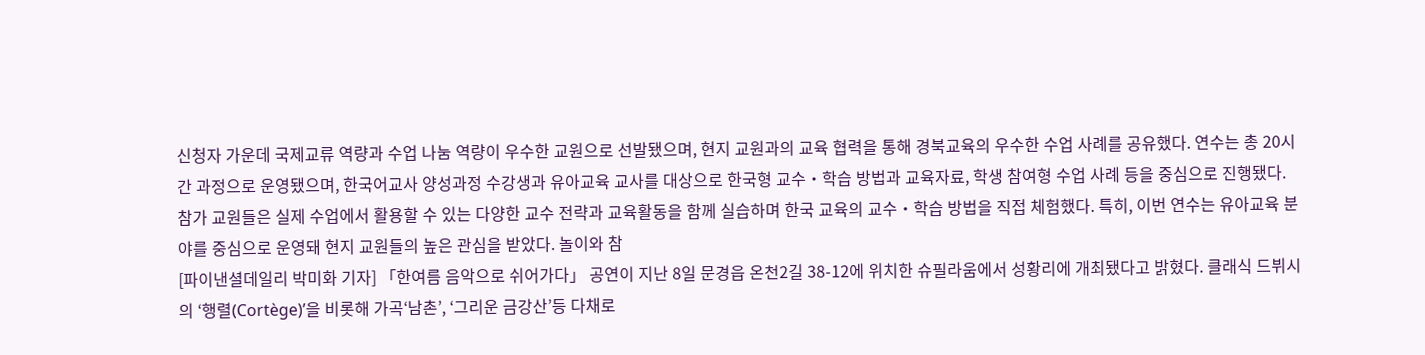신청자 가운데 국제교류 역량과 수업 나눔 역량이 우수한 교원으로 선발됐으며, 현지 교원과의 교육 협력을 통해 경북교육의 우수한 수업 사례를 공유했다. 연수는 총 20시간 과정으로 운영됐으며, 한국어교사 양성과정 수강생과 유아교육 교사를 대상으로 한국형 교수‧학습 방법과 교육자료, 학생 참여형 수업 사례 등을 중심으로 진행됐다. 참가 교원들은 실제 수업에서 활용할 수 있는 다양한 교수 전략과 교육활동을 함께 실습하며 한국 교육의 교수‧학습 방법을 직접 체험했다. 특히, 이번 연수는 유아교육 분야를 중심으로 운영돼 현지 교원들의 높은 관심을 받았다. 놀이와 참
[파이낸셜데일리 박미화 기자] 「한여름 음악으로 쉬어가다」 공연이 지난 8일 문경읍 온천2길 38-12에 위치한 슈필라움에서 성황리에 개최됐다고 밝혔다. 클래식 드뷔시의 ‘행렬(Cortège)’을 비롯해 가곡‘남촌’, ‘그리운 금강산’등 다채로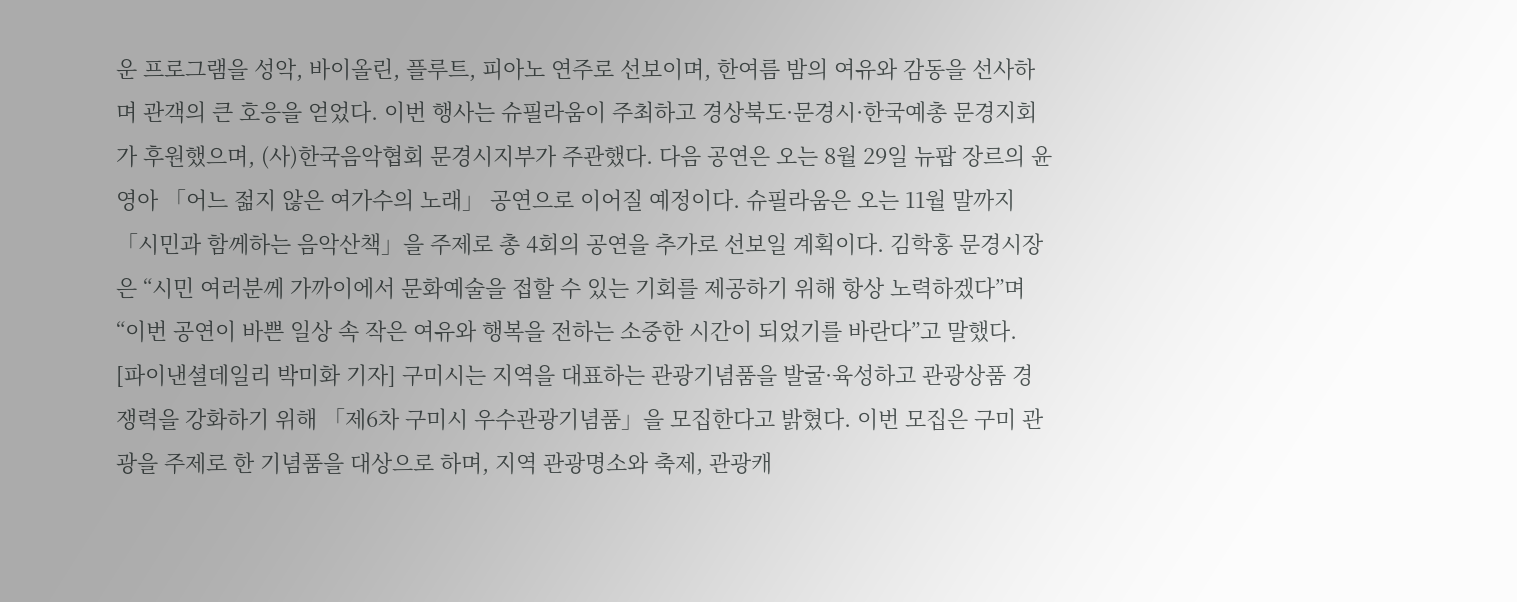운 프로그램을 성악, 바이올린, 플루트, 피아노 연주로 선보이며, 한여름 밤의 여유와 감동을 선사하며 관객의 큰 호응을 얻었다. 이번 행사는 슈필라움이 주최하고 경상북도·문경시·한국예총 문경지회가 후원했으며, (사)한국음악협회 문경시지부가 주관했다. 다음 공연은 오는 8월 29일 뉴팝 장르의 윤영아 「어느 젊지 않은 여가수의 노래」 공연으로 이어질 예정이다. 슈필라움은 오는 11월 말까지 「시민과 함께하는 음악산책」을 주제로 총 4회의 공연을 추가로 선보일 계획이다. 김학홍 문경시장은 “시민 여러분께 가까이에서 문화예술을 접할 수 있는 기회를 제공하기 위해 항상 노력하겠다”며 “이번 공연이 바쁜 일상 속 작은 여유와 행복을 전하는 소중한 시간이 되었기를 바란다”고 말했다.
[파이낸셜데일리 박미화 기자] 구미시는 지역을 대표하는 관광기념품을 발굴·육성하고 관광상품 경쟁력을 강화하기 위해 「제6차 구미시 우수관광기념품」을 모집한다고 밝혔다. 이번 모집은 구미 관광을 주제로 한 기념품을 대상으로 하며, 지역 관광명소와 축제, 관광캐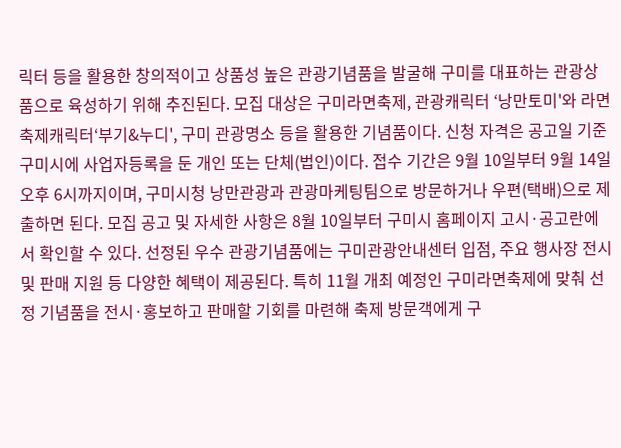릭터 등을 활용한 창의적이고 상품성 높은 관광기념품을 발굴해 구미를 대표하는 관광상품으로 육성하기 위해 추진된다. 모집 대상은 구미라면축제, 관광캐릭터 ‘낭만토미'와 라면축제캐릭터‘부기&누디', 구미 관광명소 등을 활용한 기념품이다. 신청 자격은 공고일 기준 구미시에 사업자등록을 둔 개인 또는 단체(법인)이다. 접수 기간은 9월 10일부터 9월 14일 오후 6시까지이며, 구미시청 낭만관광과 관광마케팅팀으로 방문하거나 우편(택배)으로 제출하면 된다. 모집 공고 및 자세한 사항은 8월 10일부터 구미시 홈페이지 고시·공고란에서 확인할 수 있다. 선정된 우수 관광기념품에는 구미관광안내센터 입점, 주요 행사장 전시 및 판매 지원 등 다양한 혜택이 제공된다. 특히 11월 개최 예정인 구미라면축제에 맞춰 선정 기념품을 전시·홍보하고 판매할 기회를 마련해 축제 방문객에게 구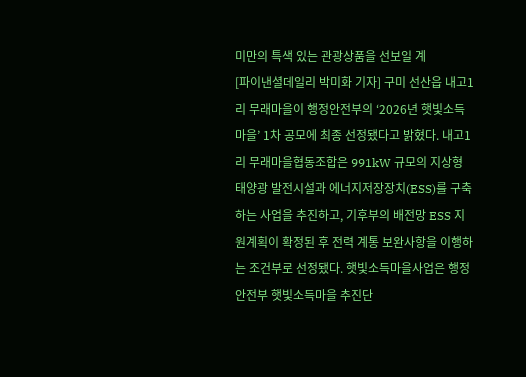미만의 특색 있는 관광상품을 선보일 계
[파이낸셜데일리 박미화 기자] 구미 선산읍 내고1리 무래마을이 행정안전부의 ‘2026년 햇빛소득마을’ 1차 공모에 최종 선정됐다고 밝혔다. 내고1리 무래마을협동조합은 991kW 규모의 지상형 태양광 발전시설과 에너지저장장치(ESS)를 구축하는 사업을 추진하고, 기후부의 배전망 ESS 지원계획이 확정된 후 전력 계통 보완사항을 이행하는 조건부로 선정됐다. 햇빛소득마을사업은 행정안전부 햇빛소득마을 추진단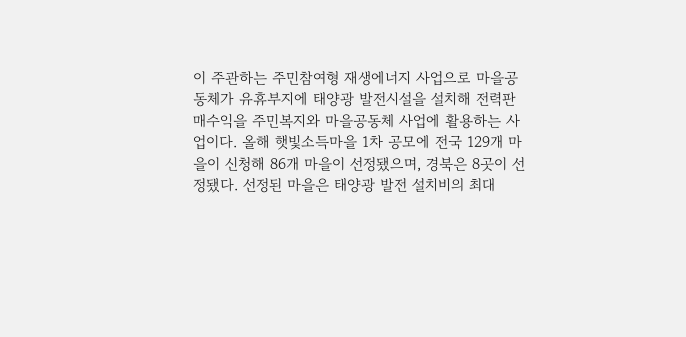이 주관하는 주민참여형 재생에너지 사업으로 마을공동체가 유휴부지에 태양광 발전시설을 설치해 전력판매수익을 주민복지와 마을공동체 사업에 활용하는 사업이다. 올해 햇빛소득마을 1차 공모에 전국 129개 마을이 신청해 86개 마을이 선정됐으며, 경북은 8곳이 선정됐다. 선정된 마을은 태양광 발전 설치비의 최대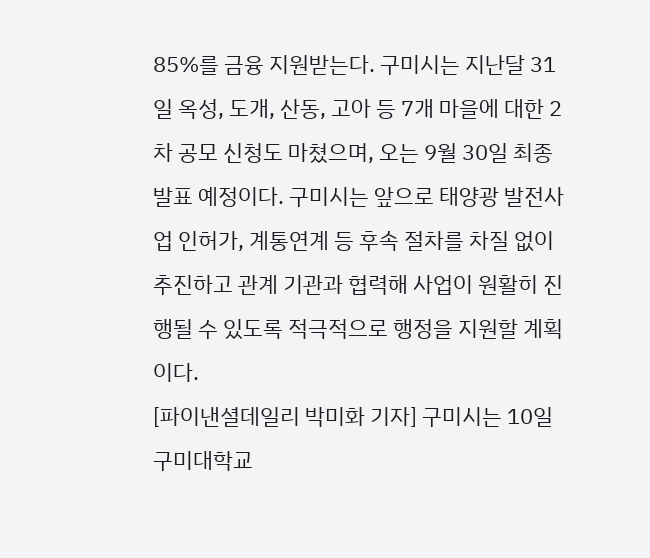85%를 금융 지원받는다. 구미시는 지난달 31일 옥성, 도개, 산동, 고아 등 7개 마을에 대한 2차 공모 신청도 마쳤으며, 오는 9월 30일 최종 발표 예정이다. 구미시는 앞으로 태양광 발전사업 인허가, 계통연계 등 후속 절차를 차질 없이 추진하고 관계 기관과 협력해 사업이 원활히 진행될 수 있도록 적극적으로 행정을 지원할 계획이다.
[파이낸셜데일리 박미화 기자] 구미시는 10일 구미대학교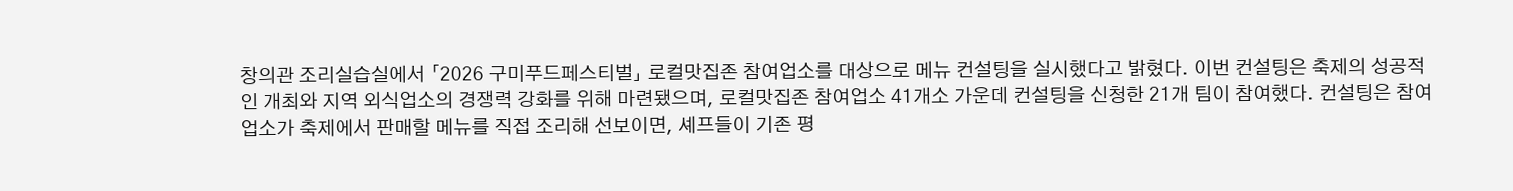창의관 조리실습실에서 「2026 구미푸드페스티벌」 로컬맛집존 참여업소를 대상으로 메뉴 컨설팅을 실시했다고 밝혔다. 이번 컨설팅은 축제의 성공적인 개최와 지역 외식업소의 경쟁력 강화를 위해 마련됐으며, 로컬맛집존 참여업소 41개소 가운데 컨설팅을 신청한 21개 팀이 참여했다. 컨설팅은 참여업소가 축제에서 판매할 메뉴를 직접 조리해 선보이면, 셰프들이 기존 평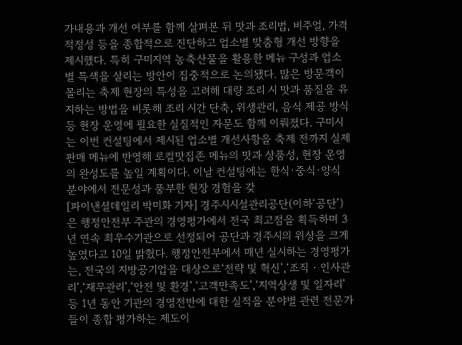가내용과 개선 여부를 함께 살펴본 뒤 맛과 조리법, 비주얼, 가격 적정성 등을 종합적으로 진단하고 업소별 맞춤형 개선 방향을 제시했다. 특히 구미지역 농축산물을 활용한 메뉴 구성과 업소별 특색을 살리는 방안이 집중적으로 논의됐다. 많은 방문객이 몰리는 축제 현장의 특성을 고려해 대량 조리 시 맛과 품질을 유지하는 방법을 비롯해 조리 시간 단축, 위생관리, 음식 제공 방식 등 현장 운영에 필요한 실질적인 자문도 함께 이뤄졌다. 구미시는 이번 컨설팅에서 제시된 업소별 개선사항을 축제 전까지 실제 판매 메뉴에 반영해 로컬맛집존 메뉴의 맛과 상품성, 현장 운영의 완성도를 높일 계획이다. 이날 컨설팅에는 한식·중식·양식 분야에서 전문성과 풍부한 현장 경험을 갖
[파이낸셜데일리 박미화 기자] 경주시시설관리공단(이하‘공단’)은 행정안전부 주관의 경영평가에서 전국 최고점을 획득하며 3년 연속 최우수기관으로 선정되어 공단과 경주시의 위상을 크게 높였다고 10일 밝혔다. 행정안전부에서 매년 실시하는 경영평가는, 전국의 지방공기업을 대상으로‘전략 및 혁신’,‘조직‧인사관리’,‘재무관리’,‘안전 및 환경’,‘고객만족도’,‘지역상생 및 일자리’등 1년 동안 기관의 경영전반에 대한 실적을 분야별 관련 전문가들이 종합 평가하는 제도이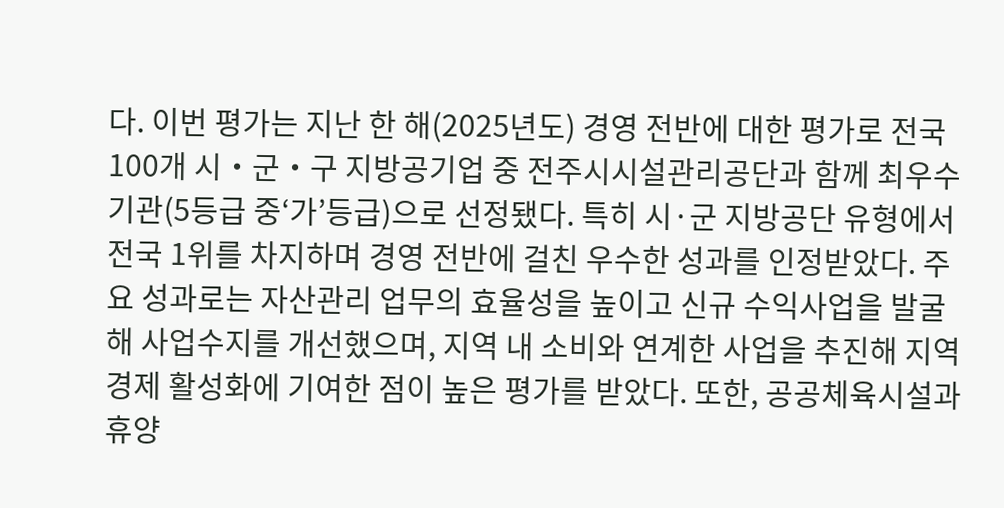다. 이번 평가는 지난 한 해(2025년도) 경영 전반에 대한 평가로 전국 100개 시‧군‧구 지방공기업 중 전주시시설관리공단과 함께 최우수기관(5등급 중‘가’등급)으로 선정됐다. 특히 시·군 지방공단 유형에서 전국 1위를 차지하며 경영 전반에 걸친 우수한 성과를 인정받았다. 주요 성과로는 자산관리 업무의 효율성을 높이고 신규 수익사업을 발굴해 사업수지를 개선했으며, 지역 내 소비와 연계한 사업을 추진해 지역경제 활성화에 기여한 점이 높은 평가를 받았다. 또한, 공공체육시설과 휴양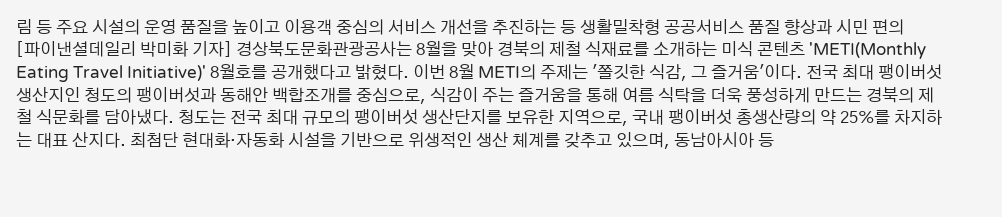림 등 주요 시설의 운영 품질을 높이고 이용객 중심의 서비스 개선을 추진하는 등 생활밀착형 공공서비스 품질 향상과 시민 편의
[파이낸셜데일리 박미화 기자] 경상북도문화관광공사는 8월을 맞아 경북의 제철 식재료를 소개하는 미식 콘텐츠 'METI(Monthly Eating Travel Initiative)' 8월호를 공개했다고 밝혔다. 이번 8월 METI의 주제는 '쫄깃한 식감, 그 즐거움'이다. 전국 최대 팽이버섯 생산지인 청도의 팽이버섯과 동해안 백합조개를 중심으로, 식감이 주는 즐거움을 통해 여름 식탁을 더욱 풍성하게 만드는 경북의 제철 식문화를 담아냈다. 청도는 전국 최대 규모의 팽이버섯 생산단지를 보유한 지역으로, 국내 팽이버섯 총생산량의 약 25%를 차지하는 대표 산지다. 최첨단 현대화·자동화 시설을 기반으로 위생적인 생산 체계를 갖추고 있으며, 동남아시아 등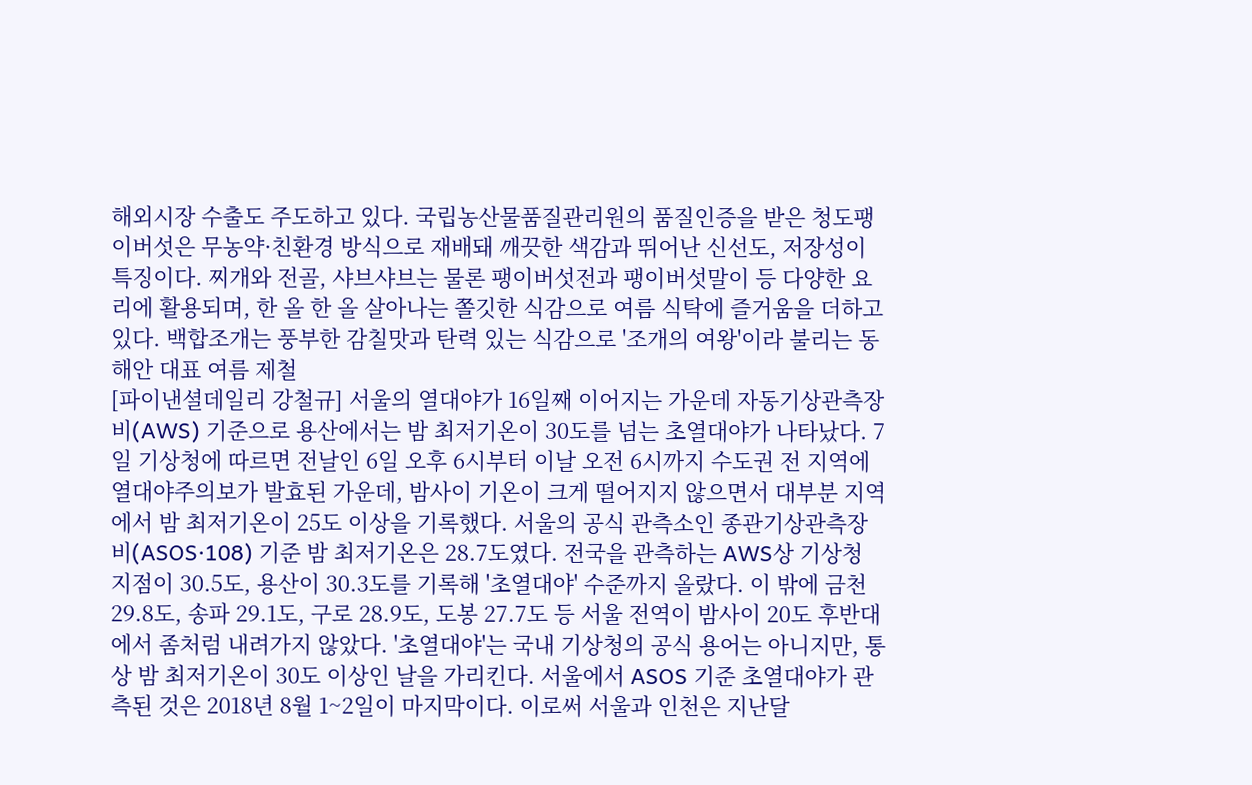해외시장 수출도 주도하고 있다. 국립농산물품질관리원의 품질인증을 받은 청도팽이버섯은 무농약·친환경 방식으로 재배돼 깨끗한 색감과 뛰어난 신선도, 저장성이 특징이다. 찌개와 전골, 샤브샤브는 물론 팽이버섯전과 팽이버섯말이 등 다양한 요리에 활용되며, 한 올 한 올 살아나는 쫄깃한 식감으로 여름 식탁에 즐거움을 더하고 있다. 백합조개는 풍부한 감칠맛과 탄력 있는 식감으로 '조개의 여왕'이라 불리는 동해안 대표 여름 제철
[파이낸셜데일리 강철규] 서울의 열대야가 16일째 이어지는 가운데 자동기상관측장비(AWS) 기준으로 용산에서는 밤 최저기온이 30도를 넘는 초열대야가 나타났다. 7일 기상청에 따르면 전날인 6일 오후 6시부터 이날 오전 6시까지 수도권 전 지역에 열대야주의보가 발효된 가운데, 밤사이 기온이 크게 떨어지지 않으면서 대부분 지역에서 밤 최저기온이 25도 이상을 기록했다. 서울의 공식 관측소인 종관기상관측장비(ASOS·108) 기준 밤 최저기온은 28.7도였다. 전국을 관측하는 AWS상 기상청 지점이 30.5도, 용산이 30.3도를 기록해 '초열대야' 수준까지 올랐다. 이 밖에 금천 29.8도, 송파 29.1도, 구로 28.9도, 도봉 27.7도 등 서울 전역이 밤사이 20도 후반대에서 좀처럼 내려가지 않았다. '초열대야'는 국내 기상청의 공식 용어는 아니지만, 통상 밤 최저기온이 30도 이상인 날을 가리킨다. 서울에서 ASOS 기준 초열대야가 관측된 것은 2018년 8월 1~2일이 마지막이다. 이로써 서울과 인천은 지난달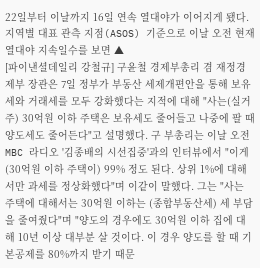22일부터 이날까지 16일 연속 열대야가 이어지게 됐다. 지역별 대표 관측 지점(ASOS) 기준으로 이날 오전 현재 열대야 지속일수를 보면 ▲
[파이낸셜데일리 강철규] 구윤철 경제부총리 겸 재정경제부 장관은 7일 정부가 부동산 세제개편안을 통해 보유세와 거래세를 모두 강화했다는 지적에 대해 "사는(실거주) 30억원 이하 주택은 보유세도 줄어들고 나중에 팔 때 양도세도 줄어든다"고 설명했다. 구 부총리는 이날 오전 MBC 라디오 '김종배의 시선집중'과의 인터뷰에서 "이게(30억원 이하 주택이) 99% 정도 된다. 상위 1%에 대해서만 과세를 정상화했다"며 이같이 말했다. 그는 "사는 주택에 대해서는 30억원 이하는 (종합부동산세) 세 부담을 줄여줬다"며 "양도의 경우에도 30억원 이하 집에 대해 10년 이상 대부분 살 것이다. 이 경우 양도를 할 때 기본공제를 80%까지 받기 때문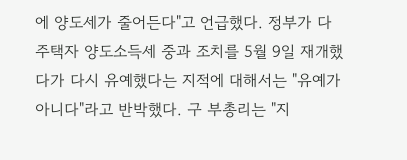에 양도세가 줄어든다"고 언급했다. 정부가 다주택자 양도소득세 중과 조치를 5월 9일 재개했다가 다시 유예했다는 지적에 대해서는 "유예가 아니다"라고 반박했다. 구 부총리는 "지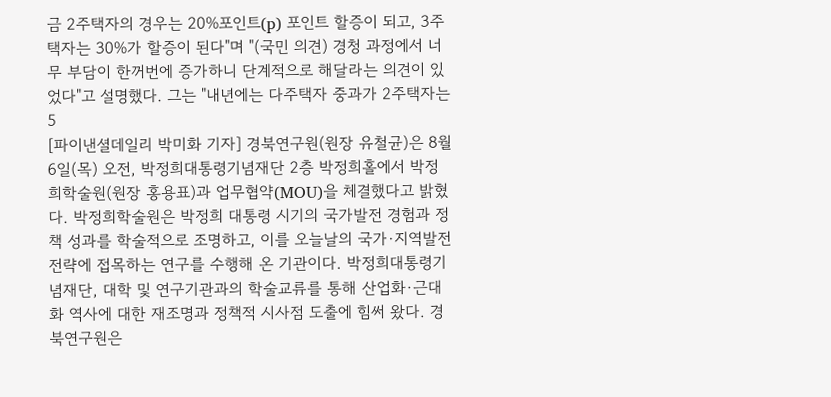금 2주택자의 경우는 20%포인트(p) 포인트 할증이 되고, 3주택자는 30%가 할증이 된다"며 "(국민 의견) 경청 과정에서 너무 부담이 한꺼번에 증가하니 단계적으로 해달라는 의견이 있었다"고 설명했다. 그는 "내년에는 다주택자 중과가 2주택자는 5
[파이낸셜데일리 박미화 기자] 경북연구원(원장 유철균)은 8월 6일(목) 오전, 박정희대통령기념재단 2층 박정희홀에서 박정희학술원(원장 홍용표)과 업무협약(MOU)을 체결했다고 밝혔다. 박정희학술원은 박정희 대통령 시기의 국가발전 경험과 정책 성과를 학술적으로 조명하고, 이를 오늘날의 국가·지역발전 전략에 접목하는 연구를 수행해 온 기관이다. 박정희대통령기념재단, 대학 및 연구기관과의 학술교류를 통해 산업화·근대화 역사에 대한 재조명과 정책적 시사점 도출에 힘써 왔다. 경북연구원은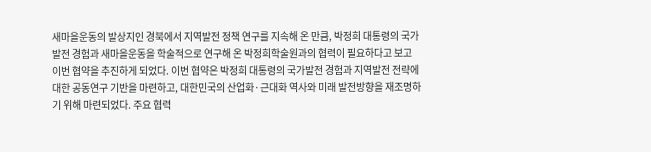새마을운동의 발상지인 경북에서 지역발전 정책 연구를 지속해 온 만큼, 박정희 대통령의 국가발전 경험과 새마을운동을 학술적으로 연구해 온 박정희학술원과의 협력이 필요하다고 보고 이번 협약을 추진하게 되었다. 이번 협약은 박정희 대통령의 국가발전 경험과 지역발전 전략에 대한 공동연구 기반을 마련하고, 대한민국의 산업화·근대화 역사와 미래 발전방향을 재조명하기 위해 마련되었다. 주요 협력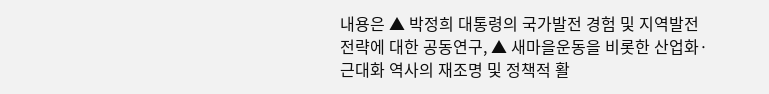내용은 ▲ 박정희 대통령의 국가발전 경험 및 지역발전 전략에 대한 공동연구, ▲ 새마을운동을 비롯한 산업화·근대화 역사의 재조명 및 정책적 활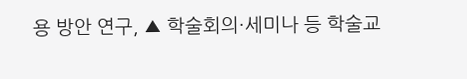용 방안 연구, ▲ 학술회의·세미나 등 학술교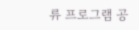류 프로그램 공